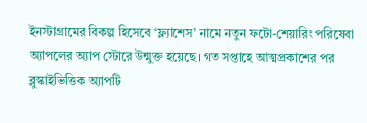ইনস্টাগ্রামের বিকল্প হিসেবে ‘ফ্ল্যাশেস’ নামে নতুন ফটো-শেয়ারিং পরিষেবা অ্যাপলের অ্যাপ স্টোরে উন্মুক্ত হয়েছে। গত সপ্তাহে আত্মপ্রকাশের পর ব্লুস্কাইভিত্তিক অ্যাপটি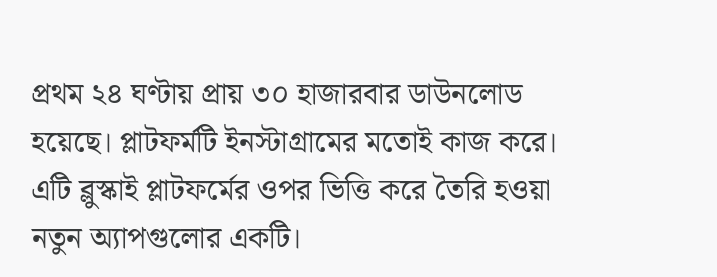প্রথম ২৪ ঘণ্টায় প্রায় ৩০ হাজারবার ডাউনলোড হয়েছে। প্লাটফর্মটি ইনস্টাগ্রামের মতোই কাজ করে। এটি ব্লুস্কাই প্লাটফর্মের ওপর ভিত্তি করে তৈরি হওয়া নতুন অ্যাপগুলোর একটি।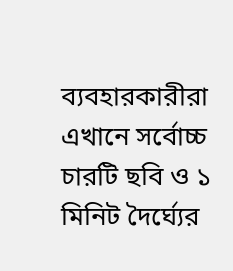ব্যবহারকারীরা এখানে সর্বোচ্চ চারটি ছবি ও ১ মিনিট দৈর্ঘ্যের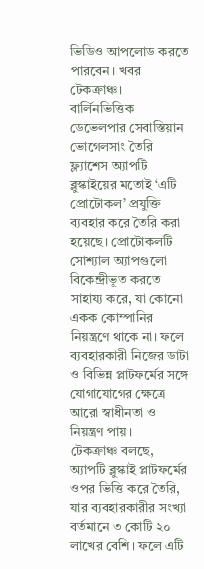ভিডিও আপলোড করতে পারবেন। খবর টেকক্রাঞ্চ।
বার্লিনভিত্তিক ডেভেলপার সেবাস্তিয়ান ভোগেলসাং তৈরি ফ্ল্যাশেস অ্যাপটি ব্লুস্কাইয়ের মতোই ‘এটি প্রোটোকল’ প্রযুক্তি ব্যবহার করে তৈরি করা হয়েছে। প্রোটোকলটি সোশ্যাল অ্যাপগুলো বিকেন্দ্রীভূত করতে সাহায্য করে, যা কোনো একক কোম্পানির নিয়ন্ত্রণে থাকে না। ফলে ব্যবহারকারী নিজের ডাটা ও বিভিন্ন প্লাটফর্মের সঙ্গে যোগাযোগের ক্ষেত্রে আরো স্বাধীনতা ও নিয়ন্ত্রণ পায়।
টেকক্রাঞ্চ বলছে, অ্যাপটি ব্লুস্কাই প্লাটফর্মের ওপর ভিত্তি করে তৈরি, যার ব্যবহারকারীর সংখ্যা বর্তমানে ৩ কোটি ২০ লাখের বেশি। ফলে এটি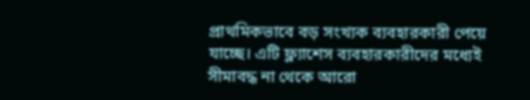প্রাথমিকভাবে বড় সংখ্যক ব্যবহারকারী পেয়ে যাচ্ছে। এটি ফ্ল্যাশেস ব্যবহারকারীদের মধ্যেই সীমাবদ্ধ না থেকে আরো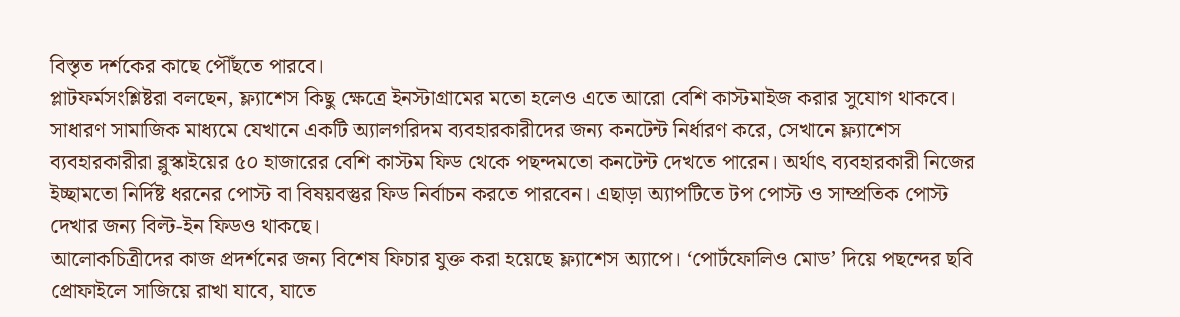বিস্তৃত দর্শকের কাছে পৌঁছতে পারবে।
প্লাটফর্মসংশ্লিষ্টরা বলছেন, ফ্ল্যাশেস কিছু ক্ষেত্রে ইনস্টাগ্রামের মতো হলেও এতে আরো বেশি কাস্টমাইজ করার সুযোগ থাকবে। সাধারণ সামাজিক মাধ্যমে যেখানে একটি অ্যালগরিদম ব্যবহারকারীদের জন্য কনটেন্ট নির্ধারণ করে, সেখানে ফ্ল্যাশেস ব্যবহারকারীরা ব্লুস্কাইয়ের ৫০ হাজারের বেশি কাস্টম ফিড থেকে পছন্দমতো কনটেন্ট দেখতে পারেন। অর্থাৎ ব্যবহারকারী নিজের ইচ্ছামতো নির্দিষ্ট ধরনের পোস্ট বা বিষয়বস্তুর ফিড নির্বাচন করতে পারবেন। এছাড়া অ্যাপটিতে টপ পোস্ট ও সাম্প্রতিক পোস্ট দেখার জন্য বিল্ট-ইন ফিডও থাকছে।
আলোকচিত্রীদের কাজ প্রদর্শনের জন্য বিশেষ ফিচার যুক্ত করা হয়েছে ফ্ল্যাশেস অ্যাপে। ‘পোর্টফোলিও মোড’ দিয়ে পছন্দের ছবি প্রোফাইলে সাজিয়ে রাখা যাবে, যাতে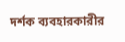দর্শক ব্যবহারকারীর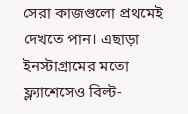সেরা কাজগুলো প্রথমেই দেখতে পান। এছাড়া ইনস্টাগ্রামের মতো ফ্ল্যাশেসেও বিল্ট-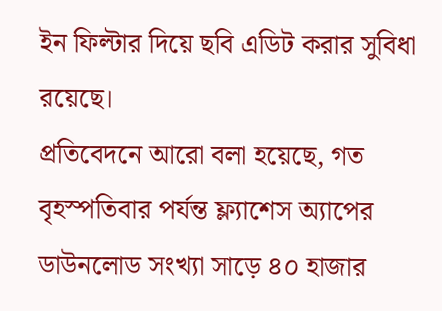ইন ফিল্টার দিয়ে ছবি এডিট করার সুবিধা রয়েছে।
প্রতিবেদনে আরো বলা হয়েছে, গত বৃহস্পতিবার পর্যন্ত ফ্ল্যাশেস অ্যাপের ডাউনলোড সংখ্যা সাড়ে ৪০ হাজার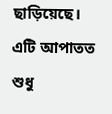ছাড়িয়েছে। এটি আপাতত শুধু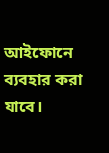আইফোনে ব্যবহার করা যাবে।